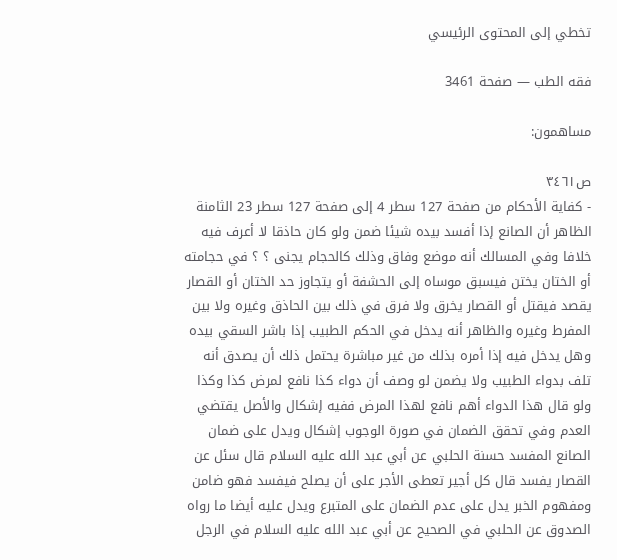تخطي إلى المحتوى الرئيسي

فقه الطب — صفحة 3461

مساهمون:

ص٣٤٦١
- كفاية الأحكام من صفحة 127 سطر 4 إلى صفحة 127 سطر 23 الثامنة الظاهر أن الصانع إذا أفسد بيده شيئا ضمن ولو كان حاذقا لا أعرف فيه خلافا وفي المسالك أنه موضع وفاق وذلك كالحجام يجنى ؟ ؟ في حجامته أو الختان يختن فيسبق موساه إلى الحشفة أو يتجاوز حد الختان أو القصار يقصد فيقتل أو القصار يخرق ولا فرق في ذلك بين الحاذق وغيره ولا بين المفرط وغيره والظاهر أنه يدخل في الحكم الطبيب إذا باشر السقي بيده وهل يدخل فيه إذا أمره بذلك من غير مباشرة يحتمل ذلك أن يصدق أنه تلف بدواء الطبيب ولا يضمن لو وصف أن دواء كذا نافع لمرض كذا وكذا ولو قال هذا الدواء أهم نافع لهذا المرض ففيه إشكال والأصل يقتضي العدم وفي تحقق الضمان في صورة الوجوب إشكال ويدل على ضمان الصانع المفسد حسنة الحلبي عن أبي عبد الله عليه السلام قال سئل عن القصار يفسد قال كل أجير تعطى الأجر على أن يصلح فيفسد فهو ضامن ومفهوم الخبر يدل على عدم الضمان على المتبرع ويدل عليه أيضا ما رواه الصدوق عن الحلبي في الصحيح عن أبي عبد الله عليه السلام في الرجل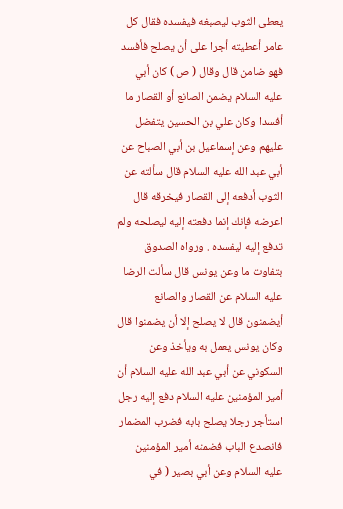يعطى الثوب ليصبغه فيفسده فقال كل عامر أعطيته أجرا على أن يصلح فأفسد فهو ضامن قال وقال ( ص ) كان أبي عليه السلام يضمن الصانع أو القصار ما أفسدا وكان علي بن الحسين يتفضل عليهم وعن إسماعيل بن أبي الصباح عن أبي عبد الله عليه السلام قال سألته عن الثوب أدفعه إلى القصار فيخرقه قال اعرضه فإنك إنما دفعته إليه ليصلحه ولم تدفع إليه ليفسده . ورواه الصدوق بتفاوت ما وعن يونس قال سألت الرضا عليه السلام عن القصار والصانع أيضمنون قال لا يصلح إلا أن يضمنوا قال وكان يونس يعمل به ويأخذ وعن السكوني عن أبي عبد الله عليه السلام أن أمير المؤمنين عليه السلام دفع إليه رجل استأجر رجلا يصلح بابه فضرب المضمار فانصدع الباب فضمنه أمير المؤمنين عليه السلام وعن أبي بصير ( في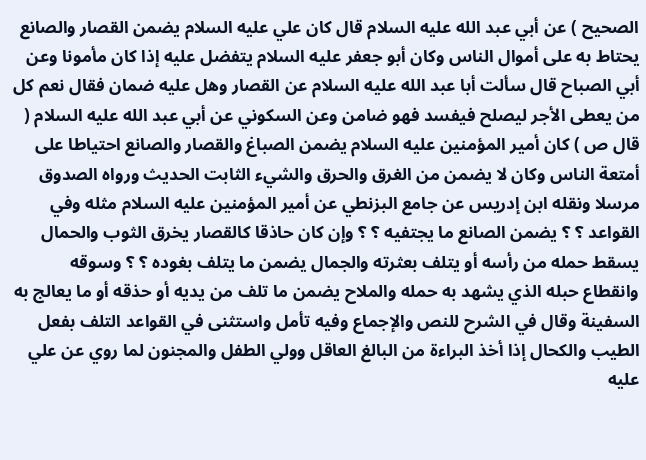الصحيح ) عن أبي عبد الله عليه السلام قال كان علي عليه السلام يضمن القصار والصانع يحتاط به على أموال الناس وكان أبو جعفر عليه السلام يتفضل عليه إذا كان مأمونا وعن أبي الصباح قال سألت أبا عبد الله عليه السلام عن القصار وهل عليه ضمان فقال نعم كل من يعطى الأجر ليصلح فيفسد فهو ضامن وعن السكوني عن أبي عبد الله عليه السلام ( قال ص ) كان أمير المؤمنين عليه السلام يضمن الصباغ والقصار والصانع احتياطا على أمتعة الناس وكان لا يضمن من الغرق والحرق والشيء الثابت الحديث ورواه الصدوق مرسلا ونقله ابن إدريس عن جامع البزنطي عن أمير المؤمنين عليه السلام مثله وفي القواعد ؟ ؟ يضمن الصانع ما يجتفيه ؟ ؟ وإن كان حاذقا كالقصار يخرق الثوب والحمال يسقط حمله من رأسه أو يتلف بعثرته والجمال يضمن ما يتلف بغوده ؟ ؟ وسوقه وانقطاع حبله الذي يشهد به حمله والملاح يضمن ما تلف من يديه أو حذقه أو ما يعالج به السفينة وقال في الشرح للنص والإجماع وفيه تأمل واستثنى في القواعد التلف بفعل الطيب والكحال إذا أخذ البراءة من البالغ العاقل وولي الطفل والمجنون لما روي عن علي عليه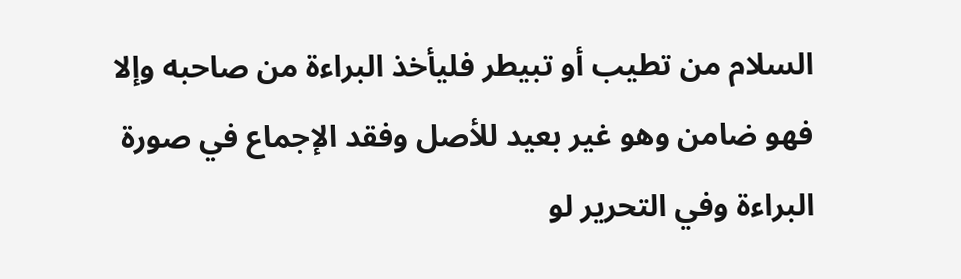السلام من تطيب أو تبيطر فليأخذ البراءة من صاحبه وإلا فهو ضامن وهو غير بعيد للأصل وفقد الإجماع في صورة البراءة وفي التحرير لو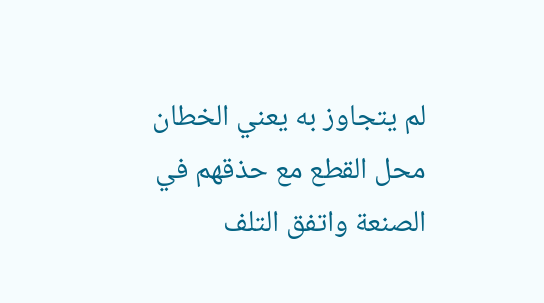لم يتجاوز به يعني الخطان محل القطع مع حذقهم في الصنعة واتفق التلف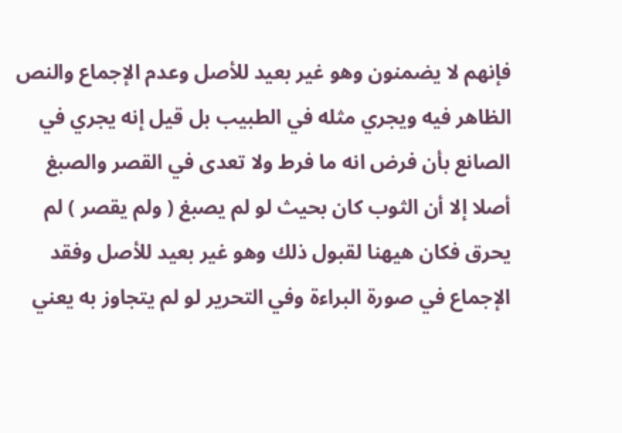فإنهم لا يضمنون وهو غير بعيد للأصل وعدم الإجماع والنص الظاهر فيه ويجري مثله في الطبيب بل قيل إنه يجري في الصانع بأن فرض انه ما فرط ولا تعدى في القصر والصبغ أصلا إلا أن الثوب كان بحيث لو لم يصبغ ( ولم يقصر ) لم يحرق فكان هيهنا لقبول ذلك وهو غير بعيد للأصل وفقد الإجماع في صورة البراءة وفي التحرير لو لم يتجاوز به يعني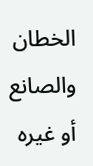الخطان والصانع أو غيره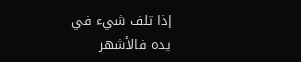إذا تلف شيء في يده فالأشهر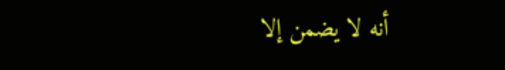أنه لا يضمن إلا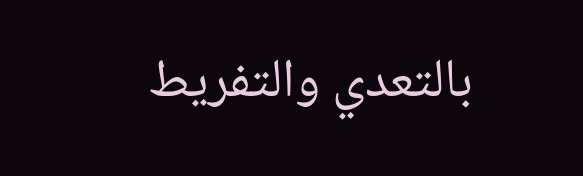بالتعدي والتفريط